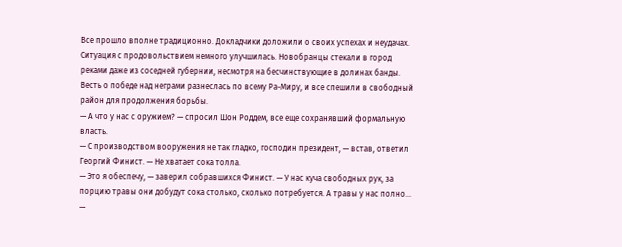Все прошло вполне традиционно. Докладчики доложили о своих успехах и неудачах. Ситуация с продовольствием немного улучшилась. Новобранцы стекали в город реками даже из соседней губернии, несмотря на бесчинствующие в долинах банды. Весть о победе над неграми разнеслась по всему Ра-Миру, и все спешили в свободный район для продолжения борьбы.
— А что у нас с оружием? — спросил Шон Роддем, все еще сохранявший формальную власть.
— С производством вооружения не так гладко, господин президент, — встав, ответил Георгий Финист. — Не хватает сока толла.
— Это я обеспечу, — заверил собравшихся Финист. — У нас куча свободных рук, за порцию травы они добудут сока столько, сколько потребуется. А травы у нас полно…
—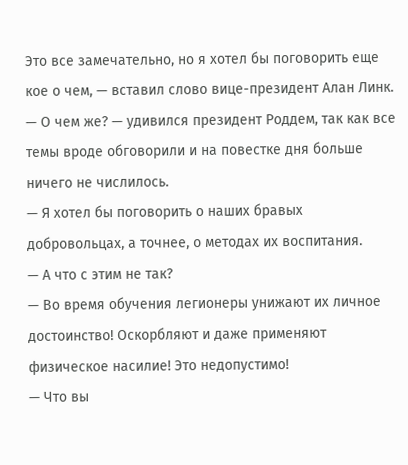Это все замечательно, но я хотел бы поговорить еще кое о чем, — вставил слово вице-президент Алан Линк.
— О чем же? — удивился президент Роддем, так как все темы вроде обговорили и на повестке дня больше ничего не числилось.
— Я хотел бы поговорить о наших бравых добровольцах, а точнее, о методах их воспитания.
— А что с этим не так?
— Во время обучения легионеры унижают их личное достоинство! Оскорбляют и даже применяют физическое насилие! Это недопустимо!
— Что вы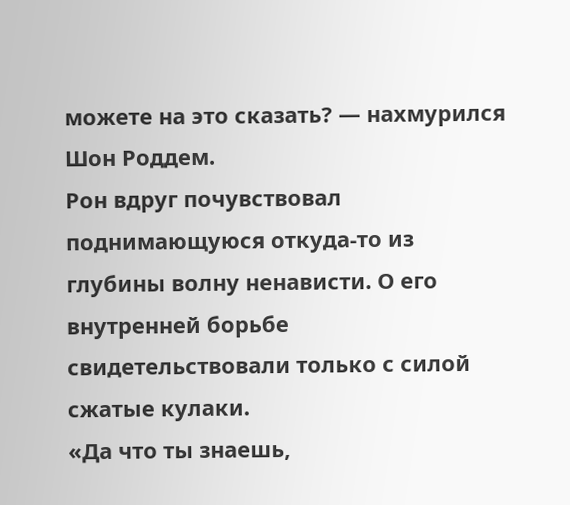можете на это сказать? — нахмурился Шон Роддем.
Рон вдруг почувствовал поднимающуюся откуда-то из глубины волну ненависти. О его внутренней борьбе свидетельствовали только с силой сжатые кулаки.
«Да что ты знаешь,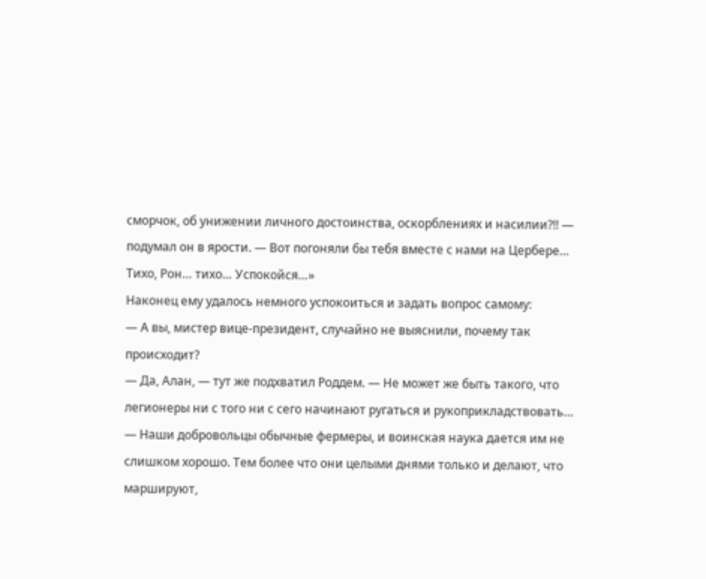сморчок, об унижении личного достоинства, оскорблениях и насилии?!! — подумал он в ярости. — Вот погоняли бы тебя вместе с нами на Цербере… Тихо, Рон… тихо… Успокойся…»
Наконец ему удалось немного успокоиться и задать вопрос самому:
— А вы, мистер вице-президент, случайно не выяснили, почему так происходит?
— Да, Алан, — тут же подхватил Роддем. — Не может же быть такого, что легионеры ни с того ни с сего начинают ругаться и рукоприкладствовать…
— Наши добровольцы обычные фермеры, и воинская наука дается им не слишком хорошо. Тем более что они целыми днями только и делают, что маршируют,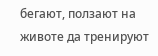бегают, ползают на животе да тренируют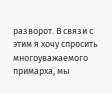разворот. В связи с этим я хочу спросить многоуважаемого примарха, мы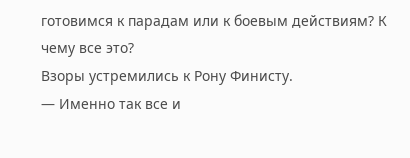готовимся к парадам или к боевым действиям? К чему все это?
Взоры устремились к Рону Финисту.
— Именно так все и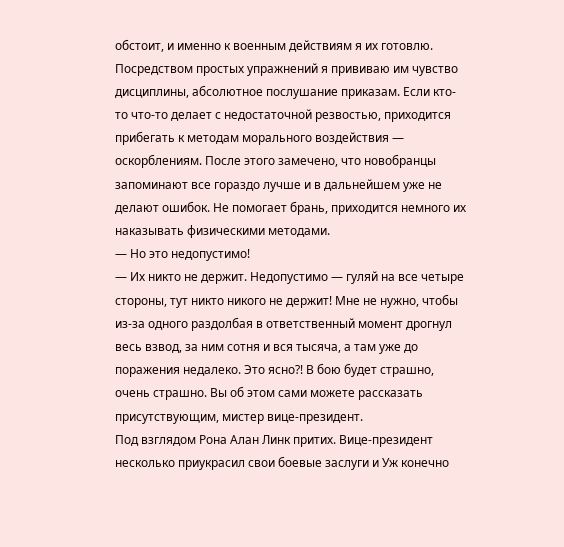обстоит, и именно к военным действиям я их готовлю. Посредством простых упражнений я прививаю им чувство дисциплины, абсолютное послушание приказам. Если кто-то что-то делает с недостаточной резвостью, приходится прибегать к методам морального воздействия — оскорблениям. После этого замечено, что новобранцы запоминают все гораздо лучше и в дальнейшем уже не делают ошибок. Не помогает брань, приходится немного их наказывать физическими методами.
— Но это недопустимо!
— Их никто не держит. Недопустимо — гуляй на все четыре стороны, тут никто никого не держит! Мне не нужно, чтобы из-за одного раздолбая в ответственный момент дрогнул весь взвод, за ним сотня и вся тысяча, а там уже до поражения недалеко. Это ясно?! В бою будет страшно, очень страшно. Вы об этом сами можете рассказать присутствующим, мистер вице-президент.
Под взглядом Рона Алан Линк притих. Вице-президент несколько приукрасил свои боевые заслуги и Уж конечно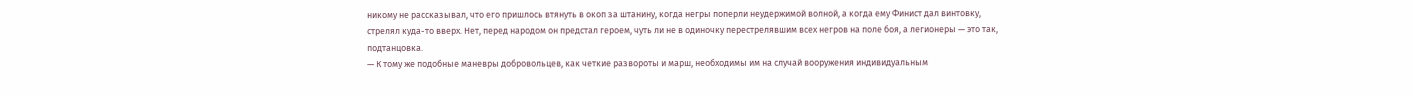никому не рассказывал, что его пришлось втянуть в окоп за штанину, когда негры поперли неудержимой волной, а когда ему Финист дал винтовку, стрелял куда-то вверх. Нет, перед народом он предстал героем, чуть ли не в одиночку перестрелявшим всех негров на поле боя, а легионеры — это так, подтанцовка.
— К тому же подобные маневры добровольцев, как четкие развороты и марш, необходимы им на случай вооружения индивидуальным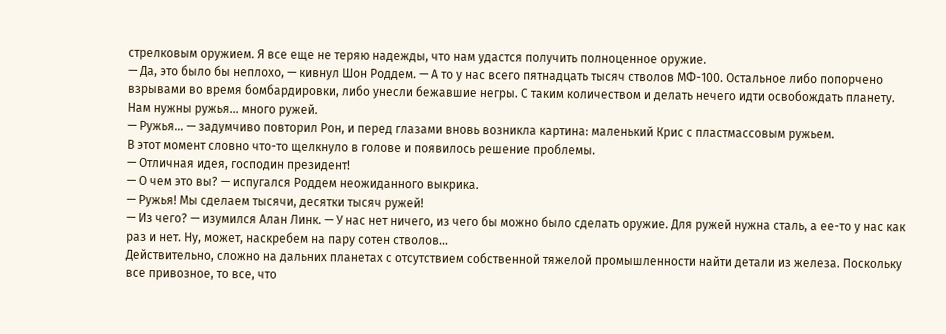стрелковым оружием. Я все еще не теряю надежды, что нам удастся получить полноценное оружие.
— Да, это было бы неплохо, — кивнул Шон Роддем. — А то у нас всего пятнадцать тысяч стволов МФ-100. Остальное либо попорчено взрывами во время бомбардировки, либо унесли бежавшие негры. С таким количеством и делать нечего идти освобождать планету. Нам нужны ружья… много ружей.
— Ружья… — задумчиво повторил Рон, и перед глазами вновь возникла картина: маленький Крис с пластмассовым ружьем.
В этот момент словно что-то щелкнуло в голове и появилось решение проблемы.
— Отличная идея, господин президент!
— О чем это вы? — испугался Роддем неожиданного выкрика.
— Ружья! Мы сделаем тысячи, десятки тысяч ружей!
— Из чего? — изумился Алан Линк. — У нас нет ничего, из чего бы можно было сделать оружие. Для ружей нужна сталь, а ее-то у нас как раз и нет. Ну, может, наскребем на пару сотен стволов…
Действительно, сложно на дальних планетах с отсутствием собственной тяжелой промышленности найти детали из железа. Поскольку все привозное, то все, что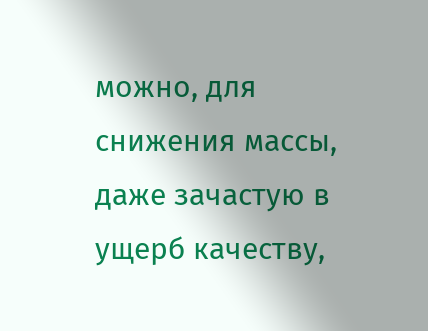можно, для снижения массы, даже зачастую в ущерб качеству,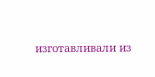изготавливали из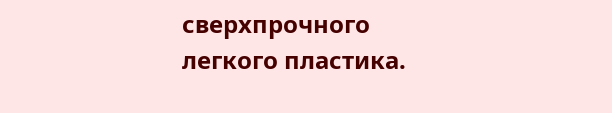сверхпрочного легкого пластика.